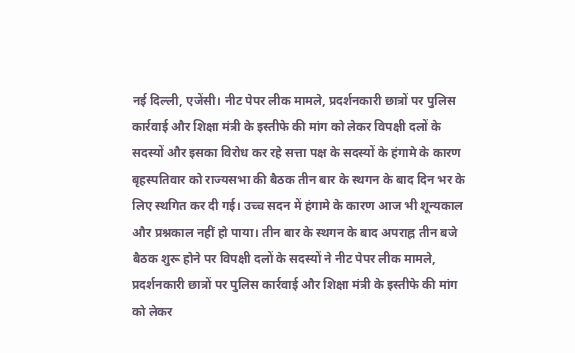नई दिल्ली, एजेंसी। नीट पेपर लीक मामले, प्रदर्शनकारी छात्रों पर पुलिस कार्रवाई और शिक्षा मंत्री के इस्तीफे की मांग को लेकर विपक्षी दलों के सदस्यों और इसका विरोध कर रहे सत्ता पक्ष के सदस्यों के हंगामे के कारण बृहस्पतिवार को राज्यसभा की बैठक तीन बार के स्थगन के बाद दिन भर के लिए स्थगित कर दी गई। उच्च सदन में हंगामे के कारण आज भी शून्यकाल और प्रश्नकाल नहीं हो पाया। तीन बार के स्थगन के बाद अपराह्न तीन बजे बैठक शुरू होने पर विपक्षी दलों के सदस्यों ने नीट पेपर लीक मामले, प्रदर्शनकारी छात्रों पर पुलिस कार्रवाई और शिक्षा मंत्री के इस्तीफे की मांग को लेकर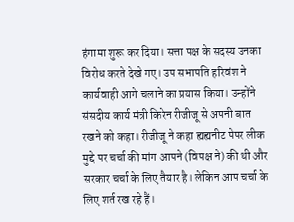हंगामा शुरू कर दिया। सत्ता पक्ष के सदस्य उनका विरोध करते देखे गए। उप सभापति हरिवंश ने कार्यवाही आगे चलाने का प्रयास किया। उन्होंने संसदीय कार्य मंत्री किरेन रीजीजू से अपनी बात रखने को कहा। रीजीजू ने कहा ह्यह्यनीट पेपर लीक मुद्दे पर चर्चा की मांग आपने (विपक्ष ने) की थी और सरकार चर्चा के लिए तैयार है। लेकिन आप चर्चा के लिए शर्त रख रहे हैं।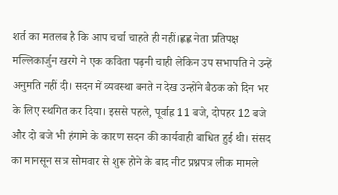शर्त का मतलब है कि आप चर्चा चाहते ही नहीं।ह्णह्ण नेता प्रतिपक्ष मल्लिकार्जुन खरगे ने एक कविता पढ़नी चाही लेकिन उप सभापति ने उन्हें अनुमति नहीं दी। सदन में व्यवस्था बनते न देख उन्होंने बैठक को दिन भर के लिए स्थगित कर दिया। इससे पहले, पूर्वाह्न 11 बजे, दोपहर 12 बजे और दो बजे भी हंगामे के कारण सदन की कार्यवाही बाधित हुई थी। संसद का मानसून सत्र सोमवार से शुरू होने के बाद नीट प्रश्नपत्र लीक मामले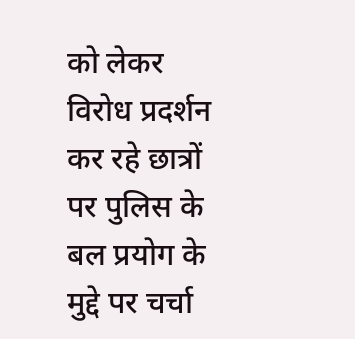को लेकर विरोध प्रदर्शन कर रहे छात्रों पर पुलिस के बल प्रयोग के मुद्दे पर चर्चा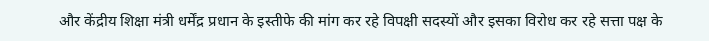और केंद्रीय शिक्षा मंत्री धर्मेंद्र प्रधान के इस्तीफे की मांग कर रहे विपक्षी सदस्यों और इसका विरोध कर रहे सत्ता पक्ष के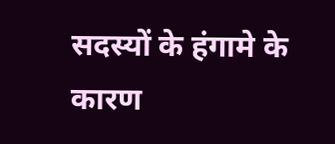सदस्यों के हंगामे के कारण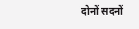दोनों सदनों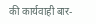की कार्यवाही बार-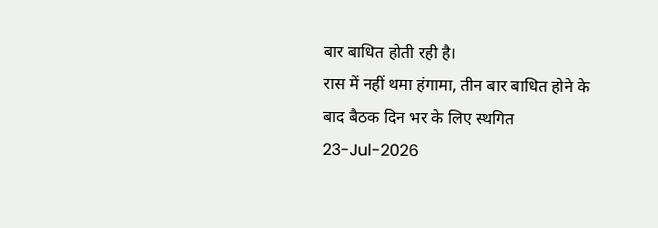बार बाधित होती रही है।
रास में नहीं थमा हंगामा, तीन बार बाधित होने के बाद बैठक दिन भर के लिए स्थगित
23-Jul-2026